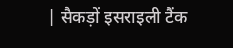| सैकड़ों इसराइली टैंक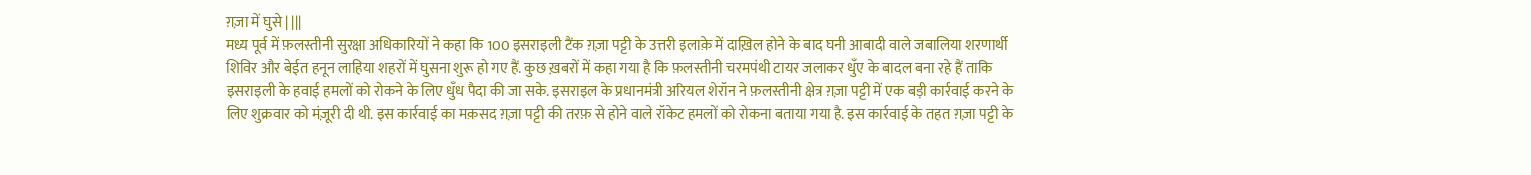ग़ज़ा में घुसे | |||
मध्य पूर्व में फ़लस्तीनी सुरक्षा अधिकारियों ने कहा कि 100 इसराइली टैंक ग़ज़ा पट्टी के उत्तरी इलाक़े में दाख़िल होने के बाद घनी आबादी वाले जबालिया शरणार्थी शिविर और बेईत हनून लाहिया शहरों में घुसना शुरू हो गए हैं. कुछ ख़बरों में कहा गया है कि फ़लस्तीनी चरमपंथी टायर जलाकर धुँए के बादल बना रहे हैं ताकि इसराइली के हवाई हमलों को रोकने के लिए धुँध पैदा की जा सके. इसराइल के प्रधानमंत्री अरियल शेरॉन ने फ़लस्तीनी क्षेत्र ग़ज़ा पट्टी में एक बड़ी कार्रवाई करने के लिए शुक्रवार को मंज़ूरी दी थी. इस कार्रवाई का मक़सद ग़ज़ा पट्टी की तरफ़ से होने वाले रॉकेट हमलों को रोकना बताया गया है. इस कार्रवाई के तहत ग़ज़ा पट्टी के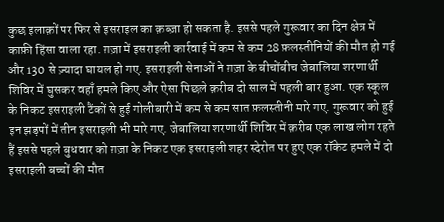कुछ इलाक़ों पर फिर से इसराइल का क़ब्ज़ा हो सकता है. इससे पहले गुरूवार का दिन क्षेत्र में काफ़ी हिंसा वाला रहा. ग़ज़ा में इसराइली कार्रवाई में कम से कम 28 फ़लस्तीनियों की मौत हो गई और 130 से ज़्यादा घायल हो गए. इसराइली सेनाओं ने ग़ज़ा के बीचोंबीच जेबालिया शरणार्थी शिविर में घुसकर वहाँ हमले किए और ऐसा पिछले क़रीब दो साल में पहली बार हुआ. एक स्कूल के निकट इसराइली टैंकों से हुई गोलीबारी में कम से कम सात फ़लस्तीनी मारे गए. गुरूवार को हुई इन झड़पों में तीन इसराइली भी मारे गए. जेबालिया शरणार्थी शिविर में क़रीब एक लाख लोग रहते हैं इससे पहले बुधवार को ग़ज़ा के निकट एक इसराइली शहर स्देरोत पर हुए एक रॉकेट हमले में दो इसराइली बच्चों की मौत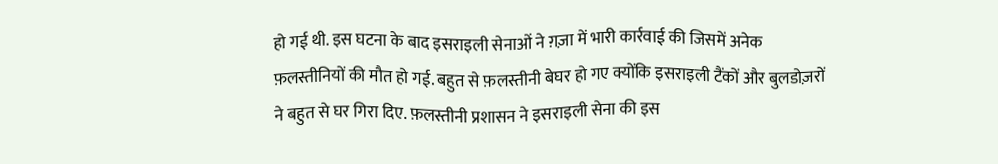हो गई थी. इस घटना के बाद इसराइली सेनाओं ने ग़ज़ा में भारी कार्रवाई की जिसमें अनेक फ़लस्तीनियों की मौत हो गई. बहुत से फ़लस्तीनी बेघर हो गए क्योंकि इसराइली टैंकों और बुलडोज़रों ने बहुत से घर गिरा दिए. फ़लस्तीनी प्रशासन ने इसराइली सेना की इस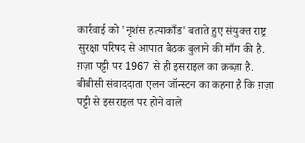कार्रवाई को 'नृशंस हत्याकाँड' बताते हुए संयुक्त राष्ट्र सुरक्षा परिषद से आपात बैठक बुलाने की माँग की है. ग़ज़ा पट्टी पर 1967 से ही इसराइल का क़ब्ज़ा है. बीबीसी संवाददाता एलन जॉन्स्टन का कहना है कि ग़ज़ा पट्टी से इसराइल पर होने वाले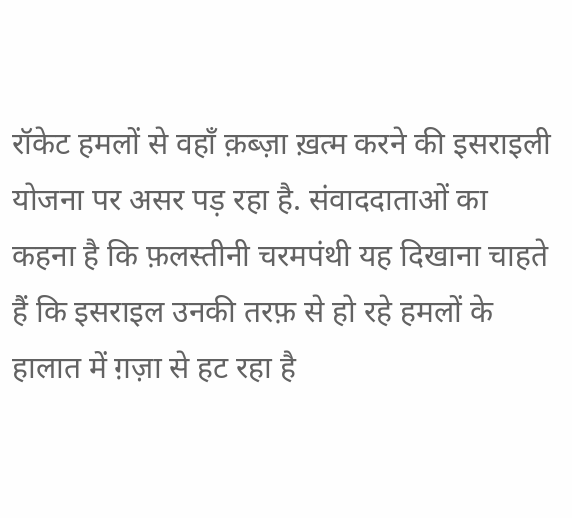रॉकेट हमलों से वहाँ क़ब्ज़ा ख़त्म करने की इसराइली योजना पर असर पड़ रहा है. संवाददाताओं का कहना है कि फ़लस्तीनी चरमपंथी यह दिखाना चाहते हैं कि इसराइल उनकी तरफ़ से हो रहे हमलों के हालात में ग़ज़ा से हट रहा है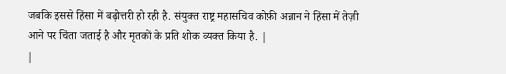जबकि इससे हिंसा में बढ़ोत्तरी हो रही है. संयुक्त राष्ट्र महासचिव कोफ़ी अन्नान ने हिंसा में तेज़ी आने पर चिंता जताई है और मृतकों के प्रति शोक व्यक्त किया है. |
|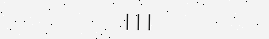|||